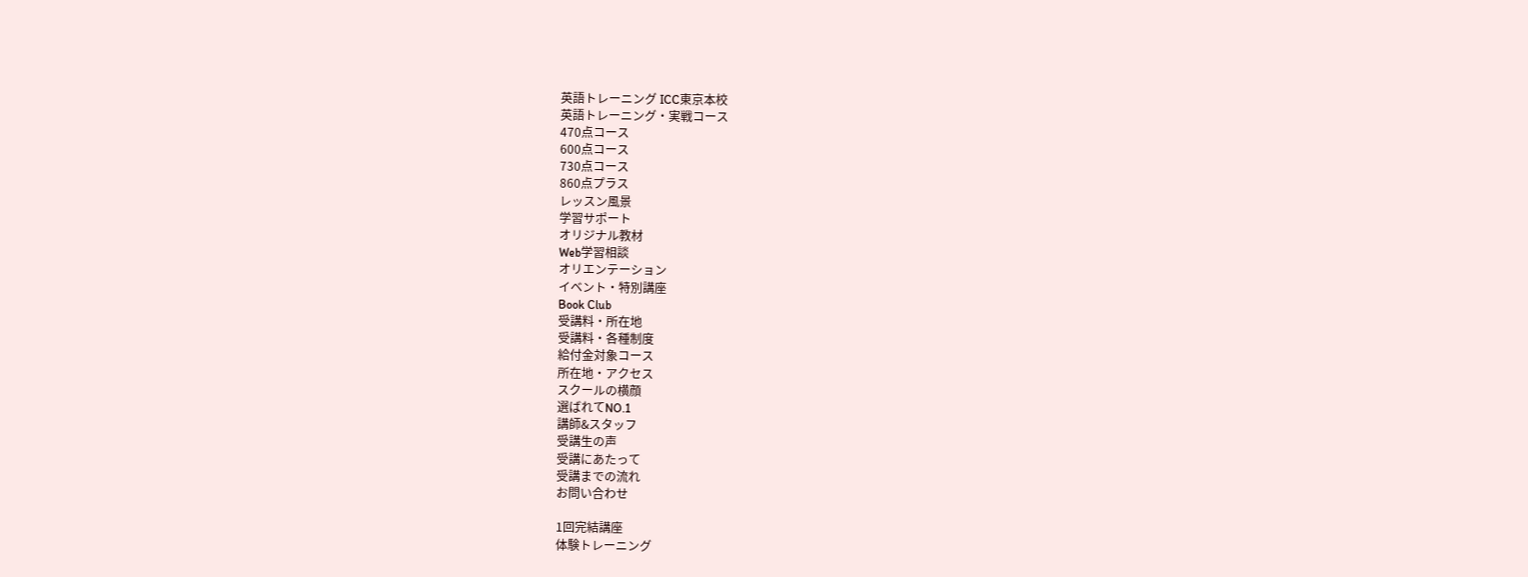英語トレーニング ICC東京本校
英語トレーニング・実戦コース
470点コース
600点コース
730点コース
860点プラス
レッスン風景
学習サポート
オリジナル教材
Web学習相談
オリエンテーション
イベント・特別講座
Book Club
受講料・所在地
受講料・各種制度
給付金対象コース
所在地・アクセス
スクールの横顔
選ばれてNO.1
講師&スタッフ
受講生の声
受講にあたって
受講までの流れ
お問い合わせ

1回完結講座
体験トレーニング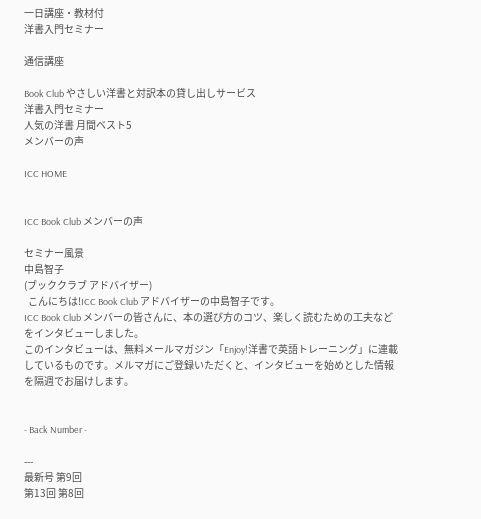一日講座・教材付
洋書入門セミナー

通信講座

Book Club やさしい洋書と対訳本の貸し出しサービス
洋書入門セミナー
人気の洋書 月間ベスト5
メンバーの声

ICC HOME


ICC Book Club メンバーの声

セミナー風景
中島智子
(ブッククラブ アドバイザー)
  こんにちは!ICC Book Club アドバイザーの中島智子です。
ICC Book Club メンバーの皆さんに、本の選び方のコツ、楽しく読むための工夫などをインタビューしました。
このインタビューは、無料メールマガジン「Enjoy!洋書で英語トレーニング」に連載しているものです。メルマガにご登録いただくと、インタビューを始めとした情報を隔週でお届けします。


- Back Number -

---
最新号 第9回
第13回 第8回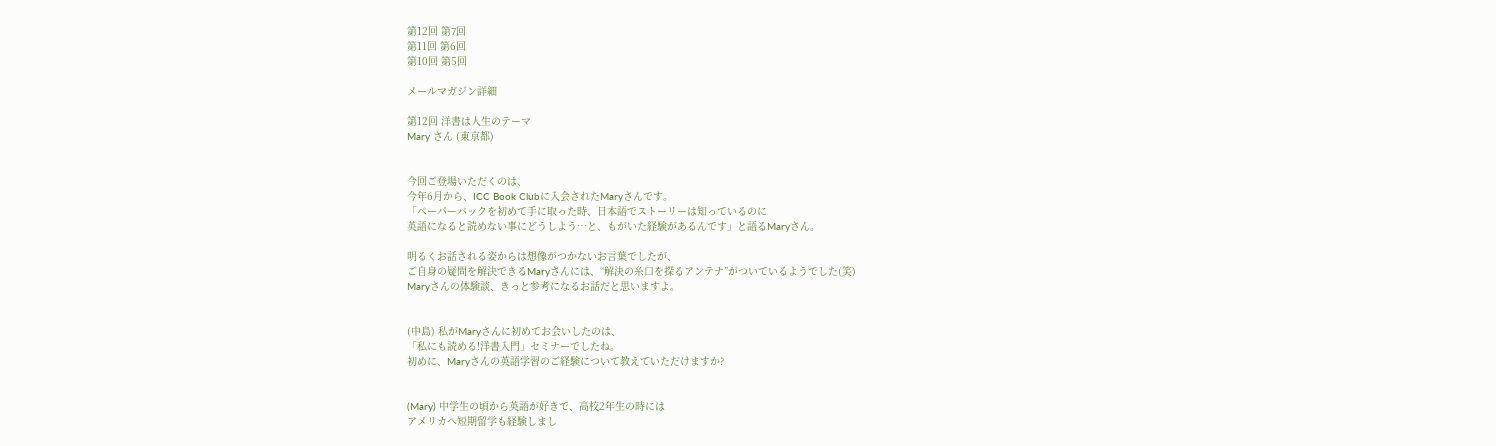第12回 第7回
第11回 第6回
第10回 第5回

メールマガジン詳細

第12回 洋書は人生のテーマ
Mary さん (東京都)


今回ご登場いただくのは、
今年6月から、ICC Book Clubに入会されたMaryさんです。
「ペーパーバックを初めて手に取った時、日本語でストーリーは知っているのに
英語になると読めない事にどうしよう…と、もがいた経験があるんです」と語るMaryさん。

明るくお話される姿からは想像がつかないお言葉でしたが、
ご自身の疑問を解決できるMaryさんには、“解決の糸口を探るアンテナ”がついているようでした(笑)
Maryさんの体験談、きっと参考になるお話だと思いますよ。


(中島) 私がMaryさんに初めてお会いしたのは、
「私にも読める!洋書入門」セミナーでしたね。
初めに、Maryさんの英語学習のご経験について教えていただけますか?


(Mary) 中学生の頃から英語が好きで、高校2年生の時には
アメリカへ短期留学も経験しまし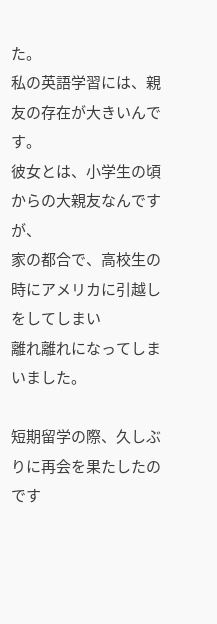た。
私の英語学習には、親友の存在が大きいんです。
彼女とは、小学生の頃からの大親友なんですが、
家の都合で、高校生の時にアメリカに引越しをしてしまい
離れ離れになってしまいました。

短期留学の際、久しぶりに再会を果たしたのです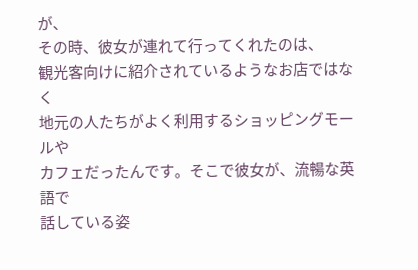が、
その時、彼女が連れて行ってくれたのは、
観光客向けに紹介されているようなお店ではなく
地元の人たちがよく利用するショッピングモールや
カフェだったんです。そこで彼女が、流暢な英語で
話している姿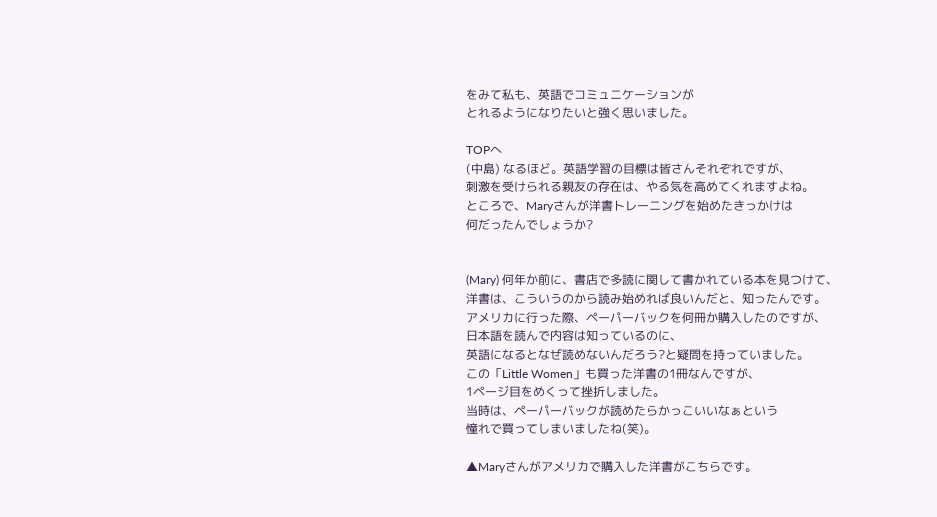をみて私も、英語でコミュニケーションが
とれるようになりたいと強く思いました。

TOPへ
(中島) なるほど。英語学習の目標は皆さんそれぞれですが、
刺激を受けられる親友の存在は、やる気を高めてくれますよね。
ところで、Maryさんが洋書トレーニングを始めたきっかけは
何だったんでしょうか?


(Mary) 何年か前に、書店で多読に関して書かれている本を見つけて、
洋書は、こういうのから読み始めれば良いんだと、知ったんです。
アメリカに行った際、ペーパーバックを何冊か購入したのですが、
日本語を読んで内容は知っているのに、
英語になるとなぜ読めないんだろう?と疑問を持っていました。
この「Little Women」も買った洋書の1冊なんですが、
1ページ目をめくって挫折しました。
当時は、ペーパーバックが読めたらかっこいいなぁという
憧れで買ってしまいましたね(笑)。

▲Maryさんがアメリカで購入した洋書がこちらです。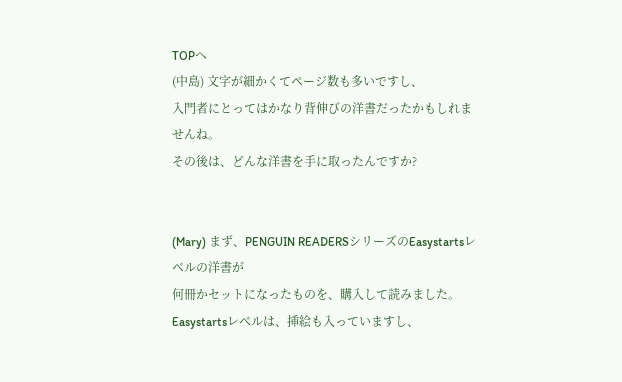TOPへ
(中島) 文字が細かくてページ数も多いですし、
入門者にとってはかなり背伸びの洋書だったかもしれませんね。
その後は、どんな洋書を手に取ったんですか?


(Mary) まず、PENGUIN READERSシリーズのEasystartsレベルの洋書が
何冊かセットになったものを、購入して読みました。
Easystartsレベルは、挿絵も入っていますし、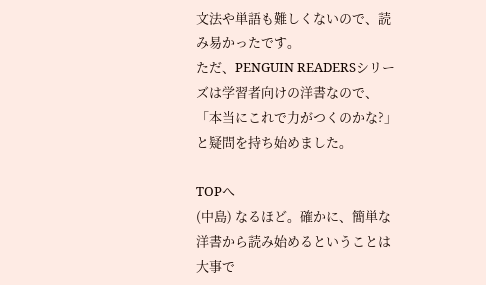文法や単語も難しくないので、読み易かったです。
ただ、PENGUIN READERSシリーズは学習者向けの洋書なので、
「本当にこれで力がつくのかな?」と疑問を持ち始めました。

TOPへ
(中島) なるほど。確かに、簡単な洋書から読み始めるということは大事で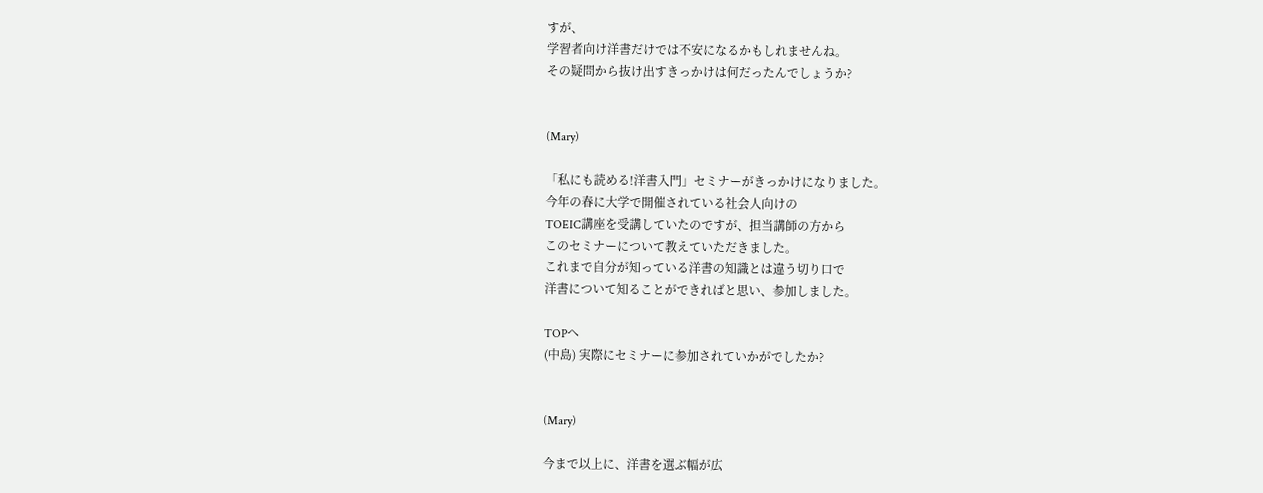すが、
学習者向け洋書だけでは不安になるかもしれませんね。
その疑問から抜け出すきっかけは何だったんでしょうか?


(Mary)

「私にも読める!洋書入門」セミナーがきっかけになりました。
今年の春に大学で開催されている社会人向けの
TOEIC講座を受講していたのですが、担当講師の方から
このセミナーについて教えていただきました。
これまで自分が知っている洋書の知識とは違う切り口で
洋書について知ることができればと思い、参加しました。

TOPへ
(中島) 実際にセミナーに参加されていかがでしたか?


(Mary)

今まで以上に、洋書を選ぶ幅が広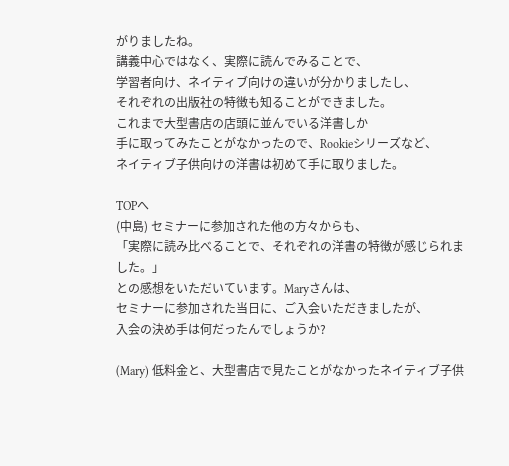がりましたね。
講義中心ではなく、実際に読んでみることで、
学習者向け、ネイティブ向けの違いが分かりましたし、
それぞれの出版社の特徴も知ることができました。
これまで大型書店の店頭に並んでいる洋書しか
手に取ってみたことがなかったので、Rookieシリーズなど、
ネイティブ子供向けの洋書は初めて手に取りました。

TOPへ
(中島) セミナーに参加された他の方々からも、
「実際に読み比べることで、それぞれの洋書の特徴が感じられました。」
との感想をいただいています。Maryさんは、
セミナーに参加された当日に、ご入会いただきましたが、
入会の決め手は何だったんでしょうか?

(Mary) 低料金と、大型書店で見たことがなかったネイティブ子供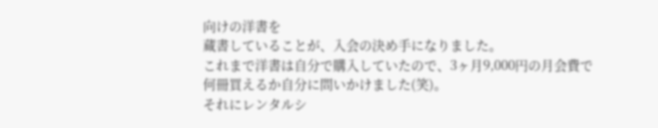向けの洋書を
蔵書していることが、入会の決め手になりました。
これまで洋書は自分で購入していたので、3ヶ月9,000円の月会費で
何冊買えるか自分に問いかけました(笑)。
それにレンタルシ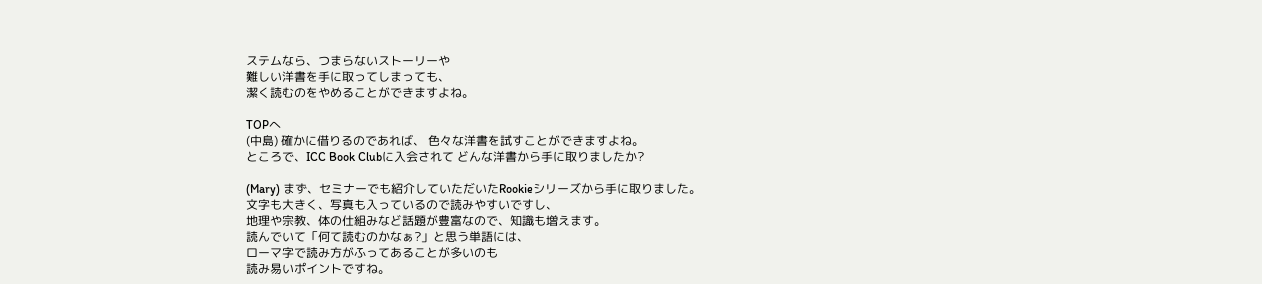ステムなら、つまらないストーリーや
難しい洋書を手に取ってしまっても、
潔く読むのをやめることができますよね。

TOPへ
(中島) 確かに借りるのであれば、 色々な洋書を試すことができますよね。
ところで、ICC Book Clubに入会されて どんな洋書から手に取りましたか?

(Mary) まず、セミナーでも紹介していただいたRookieシリーズから手に取りました。
文字も大きく、写真も入っているので読みやすいですし、
地理や宗教、体の仕組みなど話題が豊富なので、知識も増えます。
読んでいて「何て読むのかなぁ?」と思う単語には、
ローマ字で読み方がふってあることが多いのも
読み易いポイントですね。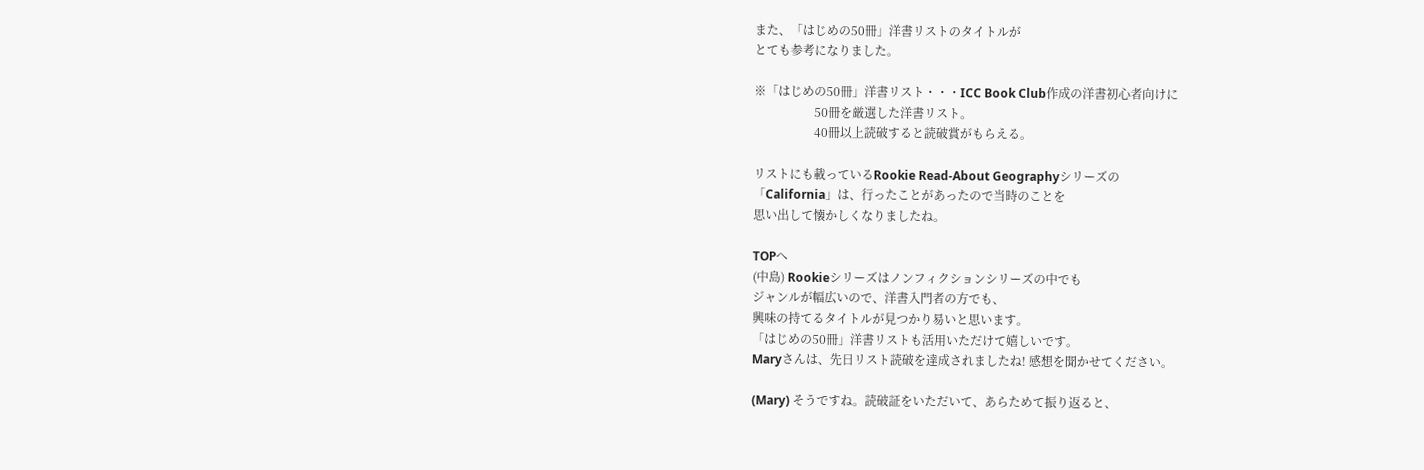また、「はじめの50冊」洋書リストのタイトルが
とても参考になりました。

※「はじめの50冊」洋書リスト・・・ICC Book Club作成の洋書初心者向けに
                    50冊を厳選した洋書リスト。
                    40冊以上読破すると読破賞がもらえる。

リストにも載っているRookie Read-About Geographyシリーズの
「California」は、行ったことがあったので当時のことを
思い出して懐かしくなりましたね。

TOPへ
(中島) Rookieシリーズはノンフィクションシリーズの中でも
ジャンルが幅広いので、洋書入門者の方でも、
興味の持てるタイトルが見つかり易いと思います。
「はじめの50冊」洋書リストも活用いただけて嬉しいです。
Maryさんは、先日リスト読破を達成されましたね! 感想を聞かせてください。

(Mary) そうですね。読破証をいただいて、あらためて振り返ると、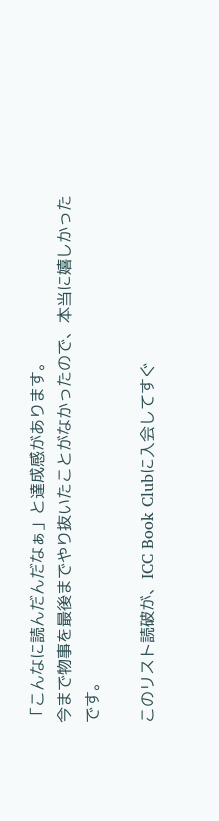「こんなに読んだんだなぁ」と達成感があります。
今まで物事を最後までやり抜いたことがなかったので、本当に嬉しかったです。

このリスト読破が、ICC Book Clubに入会してすぐ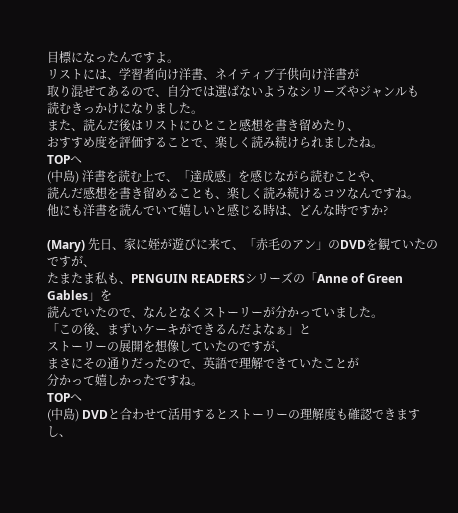目標になったんですよ。
リストには、学習者向け洋書、ネイティブ子供向け洋書が
取り混ぜてあるので、自分では選ばないようなシリーズやジャンルも
読むきっかけになりました。
また、読んだ後はリストにひとこと感想を書き留めたり、
おすすめ度を評価することで、楽しく読み続けられましたね。
TOPへ
(中島) 洋書を読む上で、「達成感」を感じながら読むことや、
読んだ感想を書き留めることも、楽しく読み続けるコツなんですね。
他にも洋書を読んでいて嬉しいと感じる時は、どんな時ですか?

(Mary) 先日、家に姪が遊びに来て、「赤毛のアン」のDVDを観ていたのですが、
たまたま私も、PENGUIN READERSシリーズの「Anne of Green Gables」を
読んでいたので、なんとなくストーリーが分かっていました。
「この後、まずいケーキができるんだよなぁ」と
ストーリーの展開を想像していたのですが、
まさにその通りだったので、英語で理解できていたことが
分かって嬉しかったですね。
TOPへ
(中島) DVDと合わせて活用するとストーリーの理解度も確認できますし、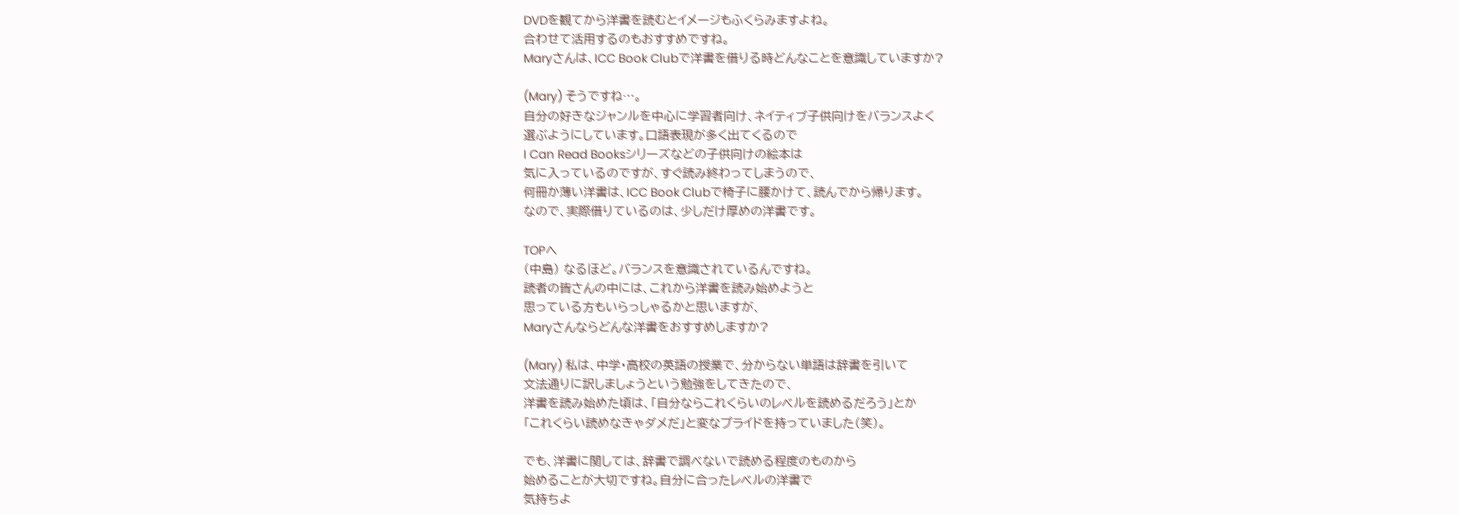DVDを観てから洋書を読むとイメージもふくらみますよね。
合わせて活用するのもおすすめですね。
Maryさんは、ICC Book Clubで洋書を借りる時どんなことを意識していますか?

(Mary) そうですね…。
自分の好きなジャンルを中心に学習者向け、ネイティブ子供向けをバランスよく
選ぶようにしています。口語表現が多く出てくるので
I Can Read Booksシリーズなどの子供向けの絵本は
気に入っているのですが、すぐ読み終わってしまうので、
何冊か薄い洋書は、ICC Book Clubで椅子に腰かけて、読んでから帰ります。
なので、実際借りているのは、少しだけ厚めの洋書です。

TOPへ
(中島) なるほど。バランスを意識されているんですね。
読者の皆さんの中には、これから洋書を読み始めようと
思っている方もいらっしゃるかと思いますが、
Maryさんならどんな洋書をおすすめしますか?

(Mary) 私は、中学・高校の英語の授業で、分からない単語は辞書を引いて
文法通りに訳しましょうという勉強をしてきたので、
洋書を読み始めた頃は、「自分ならこれくらいのレベルを読めるだろう」とか
「これくらい読めなきゃダメだ」と変なプライドを持っていました(笑)。

でも、洋書に関しては、辞書で調べないで読める程度のものから
始めることが大切ですね。自分に合ったレベルの洋書で
気持ちよ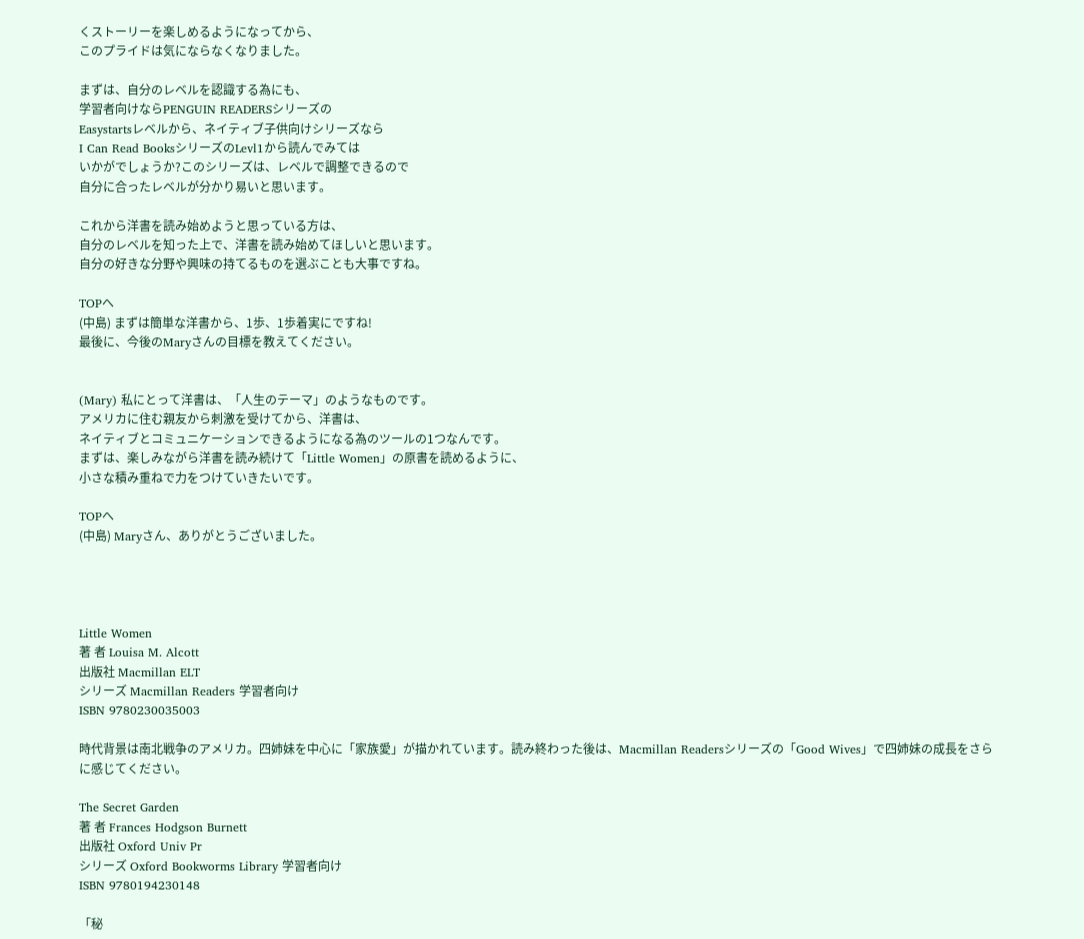くストーリーを楽しめるようになってから、
このプライドは気にならなくなりました。

まずは、自分のレベルを認識する為にも、
学習者向けならPENGUIN READERSシリーズの
Easystartsレベルから、ネイティブ子供向けシリーズなら
I Can Read BooksシリーズのLevl1から読んでみては
いかがでしょうか?このシリーズは、レベルで調整できるので
自分に合ったレベルが分かり易いと思います。

これから洋書を読み始めようと思っている方は、
自分のレベルを知った上で、洋書を読み始めてほしいと思います。
自分の好きな分野や興味の持てるものを選ぶことも大事ですね。

TOPへ
(中島) まずは簡単な洋書から、1歩、1歩着実にですね!
最後に、今後のMaryさんの目標を教えてください。


(Mary) 私にとって洋書は、「人生のテーマ」のようなものです。
アメリカに住む親友から刺激を受けてから、洋書は、
ネイティブとコミュニケーションできるようになる為のツールの1つなんです。
まずは、楽しみながら洋書を読み続けて「Little Women」の原書を読めるように、
小さな積み重ねで力をつけていきたいです。

TOPへ
(中島) Maryさん、ありがとうございました。




Little Women
著 者 Louisa M. Alcott
出版社 Macmillan ELT
シリーズ Macmillan Readers 学習者向け
ISBN 9780230035003

時代背景は南北戦争のアメリカ。四姉妹を中心に「家族愛」が描かれています。読み終わった後は、Macmillan Readersシリーズの「Good Wives」で四姉妹の成長をさらに感じてください。

The Secret Garden
著 者 Frances Hodgson Burnett
出版社 Oxford Univ Pr
シリーズ Oxford Bookworms Library 学習者向け
ISBN 9780194230148

「秘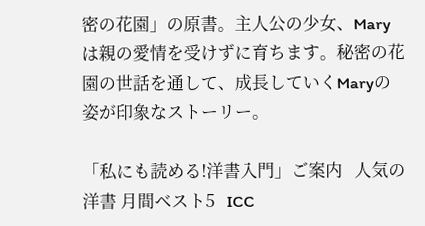密の花園」の原書。主人公の少女、Maryは親の愛情を受けずに育ちます。秘密の花園の世話を通して、成長していくMaryの姿が印象なストーリー。

「私にも読める!洋書入門」ご案内   人気の洋書 月間ベスト5   ICC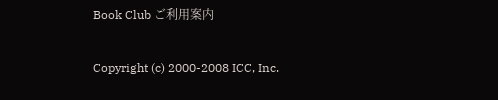Book Club ご利用案内

Copyright (c) 2000-2008 ICC, Inc.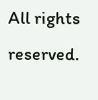All rights reserved.